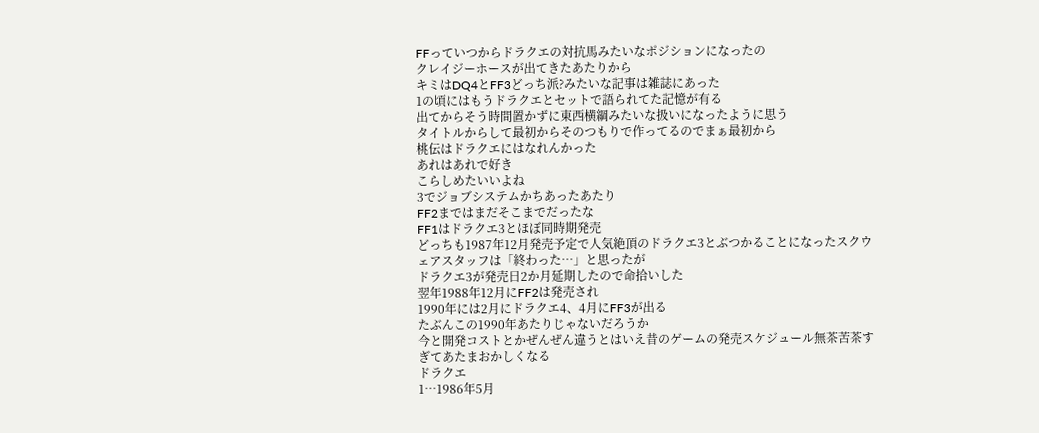FFっていつからドラクエの対抗馬みたいなポジションになったの
クレイジーホースが出てきたあたりから
キミはDQ4とFF3どっち派?みたいな記事は雑誌にあった
1の頃にはもうドラクエとセットで語られてた記憶が有る
出てからそう時間置かずに東西横綱みたいな扱いになったように思う
タイトルからして最初からそのつもりで作ってるのでまぁ最初から
桃伝はドラクエにはなれんかった
あれはあれで好き
こらしめたいいよね
3でジョブシステムかちあったあたり
FF2まではまだそこまでだったな
FF1はドラクエ3とほぼ同時期発売
どっちも1987年12月発売予定で人気絶頂のドラクエ3とぶつかることになったスクウェアスタッフは「終わった…」と思ったが
ドラクエ3が発売日2か月延期したので命拾いした
翌年1988年12月にFF2は発売され
1990年には2月にドラクエ4、4月にFF3が出る
たぶんこの1990年あたりじゃないだろうか
今と開発コストとかぜんぜん違うとはいえ昔のゲームの発売スケジュール無茶苦茶すぎてあたまおかしくなる
ドラクエ
1…1986年5月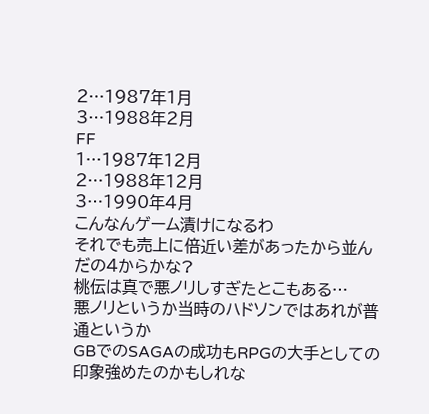2…1987年1月
3…1988年2月
FF
1…1987年12月
2…1988年12月
3…1990年4月
こんなんゲーム漬けになるわ
それでも売上に倍近い差があったから並んだの4からかな?
桃伝は真で悪ノリしすぎたとこもある…
悪ノリというか当時のハドソンではあれが普通というか
GBでのSAGAの成功もRPGの大手としての印象強めたのかもしれな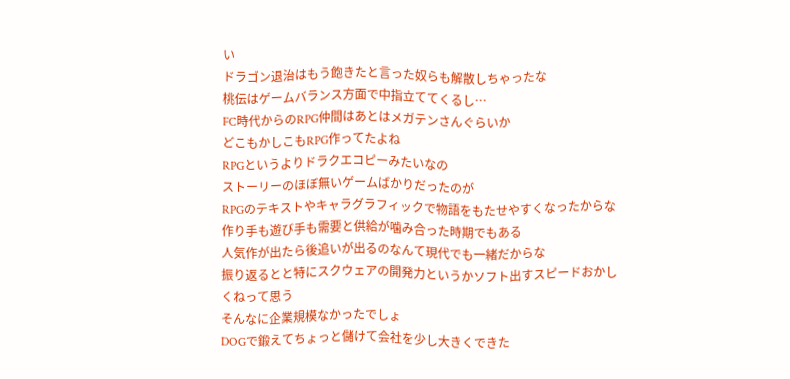い
ドラゴン退治はもう飽きたと言った奴らも解散しちゃったな
桃伝はゲームバランス方面で中指立ててくるし…
FC時代からのRPG仲間はあとはメガテンさんぐらいか
どこもかしこもRPG作ってたよね
RPGというよりドラクエコピーみたいなの
ストーリーのほぼ無いゲームばかりだったのが
RPGのテキストやキャラグラフィックで物語をもたせやすくなったからな
作り手も遊び手も需要と供給が噛み合った時期でもある
人気作が出たら後追いが出るのなんて現代でも一緒だからな
振り返るとと特にスクウェアの開発力というかソフト出すスピードおかしくねって思う
そんなに企業規模なかったでしょ
DOGで鍛えてちょっと儲けて会社を少し大きくできた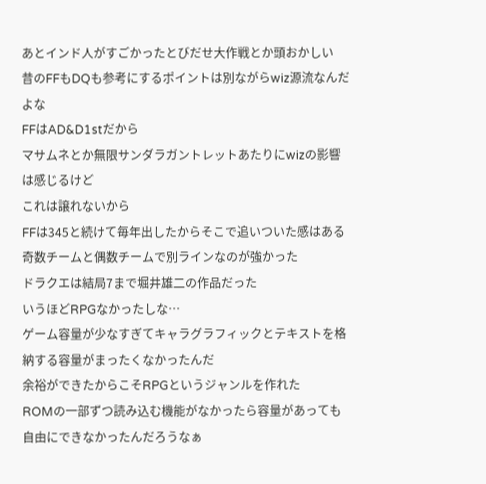あとインド人がすごかったとびだせ大作戦とか頭おかしい
昔のFFもDQも参考にするポイントは別ながらwiz源流なんだよな
FFはAD&D1stだから
マサムネとか無限サンダラガントレットあたりにwizの影響は感じるけど
これは譲れないから
FFは345と続けて毎年出したからそこで追いついた感はある
奇数チームと偶数チームで別ラインなのが強かった
ドラクエは結局7まで堀井雄二の作品だった
いうほどRPGなかったしな…
ゲーム容量が少なすぎてキャラグラフィックとテキストを格納する容量がまったくなかったんだ
余裕ができたからこそRPGというジャンルを作れた
ROMの一部ずつ読み込む機能がなかったら容量があっても自由にできなかったんだろうなぁ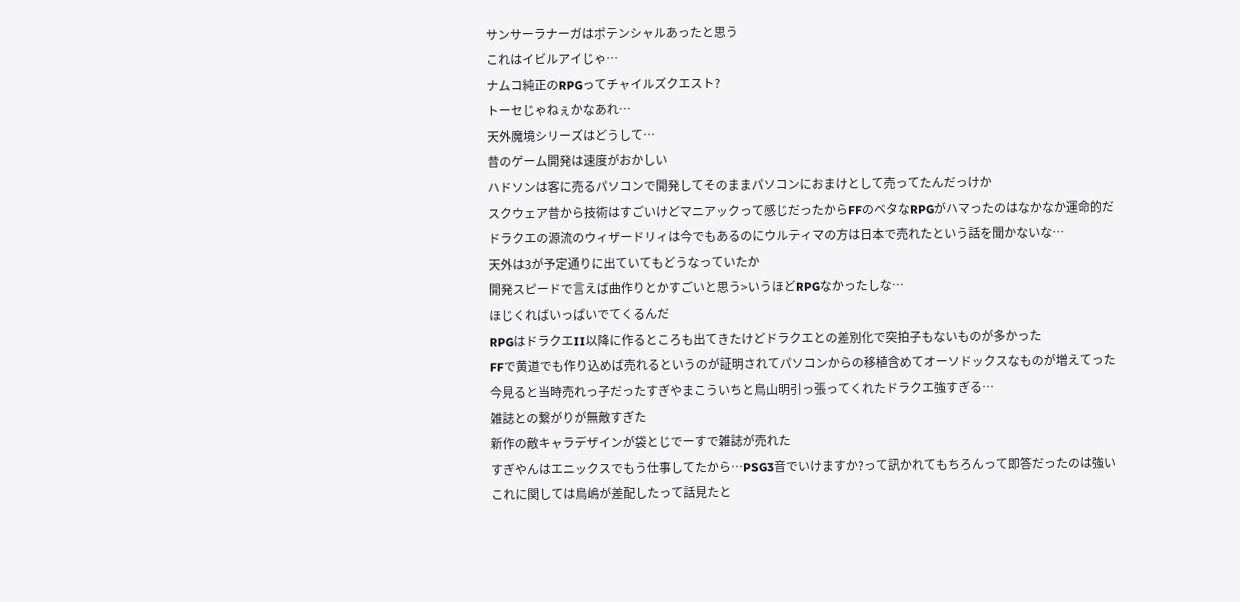サンサーラナーガはポテンシャルあったと思う
これはイビルアイじゃ…
ナムコ純正のRPGってチャイルズクエスト?
トーセじゃねぇかなあれ…
天外魔境シリーズはどうして…
昔のゲーム開発は速度がおかしい
ハドソンは客に売るパソコンで開発してそのままパソコンにおまけとして売ってたんだっけか
スクウェア昔から技術はすごいけどマニアックって感じだったからFFのベタなRPGがハマったのはなかなか運命的だ
ドラクエの源流のウィザードリィは今でもあるのにウルティマの方は日本で売れたという話を聞かないな…
天外は3が予定通りに出ていてもどうなっていたか
開発スピードで言えば曲作りとかすごいと思う>いうほどRPGなかったしな…
ほじくればいっぱいでてくるんだ
RPGはドラクエII以降に作るところも出てきたけどドラクエとの差別化で突拍子もないものが多かった
FFで黄道でも作り込めば売れるというのが証明されてパソコンからの移植含めてオーソドックスなものが増えてった
今見ると当時売れっ子だったすぎやまこういちと鳥山明引っ張ってくれたドラクエ強すぎる…
雑誌との繋がりが無敵すぎた
新作の敵キャラデザインが袋とじでーすで雑誌が売れた
すぎやんはエニックスでもう仕事してたから…PSG3音でいけますか?って訊かれてもちろんって即答だったのは強い
これに関しては鳥嶋が差配したって話見たと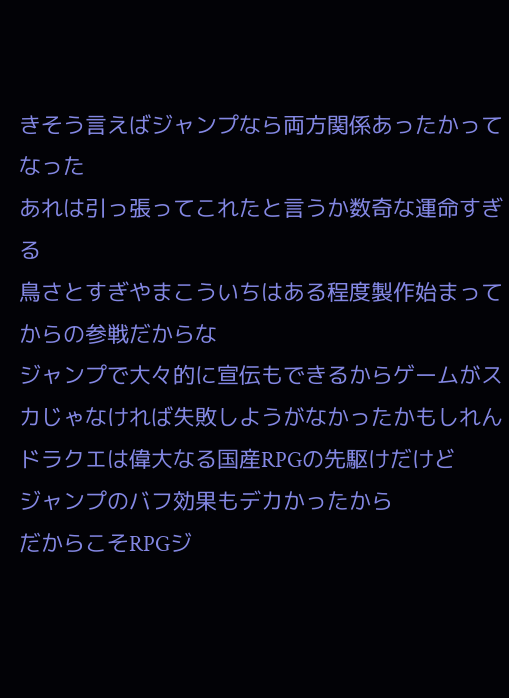きそう言えばジャンプなら両方関係あったかってなった
あれは引っ張ってこれたと言うか数奇な運命すぎる
鳥さとすぎやまこういちはある程度製作始まってからの参戦だからな
ジャンプで大々的に宣伝もできるからゲームがスカじゃなければ失敗しようがなかったかもしれん
ドラクエは偉大なる国産RPGの先駆けだけど
ジャンプのバフ効果もデカかったから
だからこそRPGジ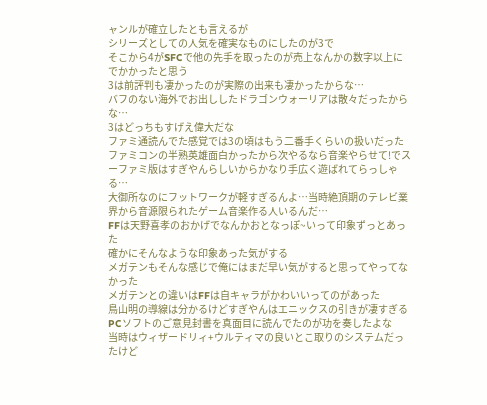ャンルが確立したとも言えるが
シリーズとしての人気を確実なものにしたのが3で
そこから4がSFCで他の先手を取ったのが売上なんかの数字以上にでかかったと思う
3は前評判も凄かったのが実際の出来も凄かったからな…
バフのない海外でお出ししたドラゴンウォーリアは散々だったからな…
3はどっちもすげえ偉大だな
ファミ通読んでた感覚では3の頃はもう二番手くらいの扱いだった
ファミコンの半熟英雄面白かったから次やるなら音楽やらせて!でスーファミ版はすぎやんらしいからかなり手広く遊ばれてらっしゃる…
大御所なのにフットワークが軽すぎるんよ…当時絶頂期のテレビ業界から音源限られたゲーム音楽作る人いるんだ…
FFは天野喜孝のおかげでなんかおとなっぽ~いって印象ずっとあった
確かにそんなような印象あった気がする
メガテンもそんな感じで俺にはまだ早い気がすると思ってやってなかった
メガテンとの違いはFFは自キャラがかわいいってのがあった
鳥山明の導線は分かるけどすぎやんはエニックスの引きが凄すぎる
PCソフトのご意見封書を真面目に読んでたのが功を奏したよな
当時はウィザードリィ+ウルティマの良いとこ取りのシステムだったけど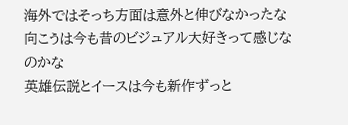海外ではそっち方面は意外と伸びなかったな
向こうは今も昔のビジュアル大好きって感じなのかな
英雄伝説とイースは今も新作ずっと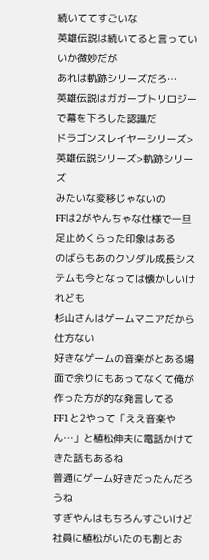続いててすごいな
英雄伝説は続いてると言っていいか微妙だが
あれは軌跡シリーズだろ…
英雄伝説はガガーブトリロジーで幕を下ろした認識だ
ドラゴンスレイヤーシリーズ>英雄伝説シリーズ>軌跡シリーズ
みたいな変移じゃないの
FFは2がやんちゃな仕様で一旦足止めくらった印象はある
のばらもあのクソダル成長システムも今となっては懐かしいけれども
杉山さんはゲームマニアだから仕方ない
好きなゲームの音楽がとある場面で余りにもあってなくて俺が作った方が的な発言してる
FF1と2やって「ええ音楽やん…」と植松伸夫に電話かけてきた話もあるね
普通にゲーム好きだったんだろうね
すぎやんはもちろんすごいけど
社員に植松がいたのも割とお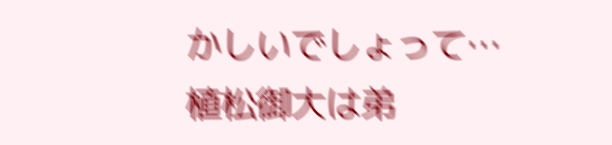かしいでしょって…
植松御大は弟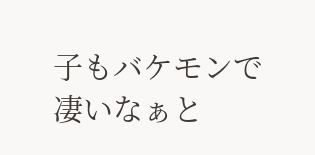子もバケモンで凄いなぁと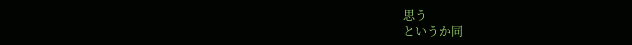思う
というか同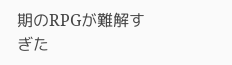期のRPGが難解すぎた